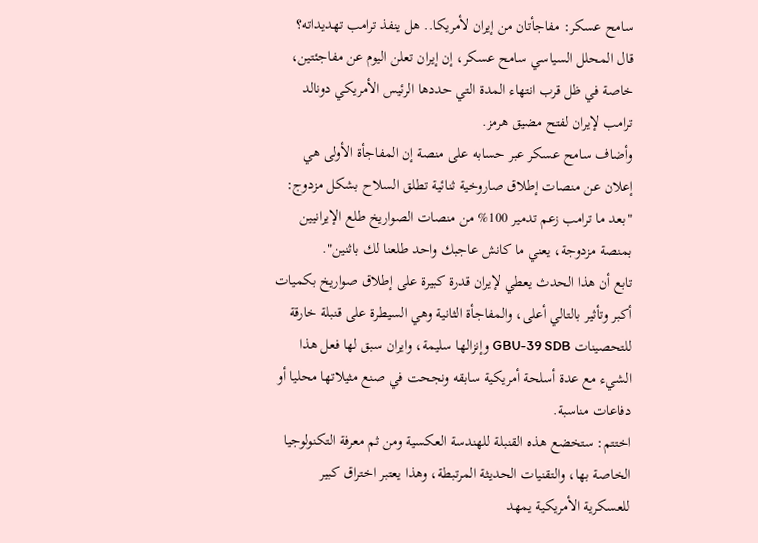سامح عسكر: مفاجأتان من إيران لأمريكا.. هل ينفذ ترامب تهديداته؟
قال المحلل السياسي سامح عسكر، إن إيران تعلن اليوم عن مفاجئتين، خاصة في ظل قرب انتهاء المدة التي حددها الرئيس الأمريكي دونالد ترامب لإيران لفتح مضيق هرمز.
وأضاف سامح عسكر عبر حسابه على منصة إن المفاجأة الأولى هي إعلان عن منصات إطلاق صاروخية ثنائية تطلق السلاح بشكل مزدوج: "بعد ما ترامب زعم تدمير 100% من منصات الصواريخ طلع الإيرانيين بمنصة مزدوجة، يعني ما كانش عاجبك واحد طلعنا لك باثنين".
تابع أن هذا الحدث يعطي لإيران قدرة كبيرة على إطلاق صواريخ بكميات أكبر وتأثير بالتالي أعلى، والمفاجأة الثانية وهي السيطرة على قنبلة خارقة للتحصينات GBU-39 SDB وإنزالها سليمة، وايران سبق لها فعل هذا الشيء مع عدة أسلحة أمريكية سابقه ونجحت في صنع مثيلاتها محليا أو دفاعات مناسبة.
اختتم: ستخضع هذه القنبلة للهندسة العكسية ومن ثم معرفة التكنولوجيا الخاصة بها، والتقنيات الحديثة المرتبطة، وهذا يعتبر اختراق كبير للعسكرية الأمريكية يمهد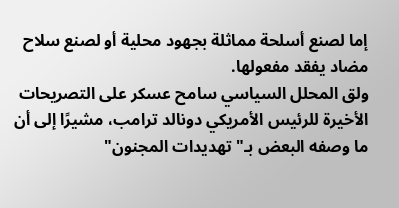إما لصنع أسلحة مماثلة بجهود محلية أو لصنع سلاح مضاد يفقد مفعولها.
ولق المحلل السياسي سامح عسكر على التصريحات الأخيرة للرئيس الأمريكي دونالد ترامب، مشيرًا إلى أن ما وصفه البعض بـ"تهديدات المجنون"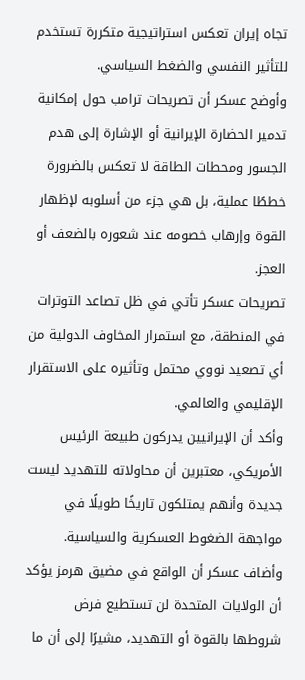تجاه إيران تعكس استراتيجية متكررة تستخدم للتأثير النفسي والضغط السياسي.
وأوضح عسكر أن تصريحات ترامب حول إمكانية تدمير الحضارة الإيرانية أو الإشارة إلى هدم الجسور ومحطات الطاقة لا تعكس بالضرورة خططًا عملية، بل هي جزء من أسلوبه لإظهار القوة وإرهاب خصومه عند شعوره بالضعف أو العجز.
تصريحات عسكر تأتي في ظل تصاعد التوترات في المنطقة، مع استمرار المخاوف الدولية من أي تصعيد نووي محتمل وتأثيره على الاستقرار الإقليمي والعالمي.
وأكد أن الإيرانيين يدركون طبيعة الرئيس الأمريكي، معتبرين أن محاولاته للتهديد ليست جديدة وأنهم يمتلكون تاريخًا طويلًا في مواجهة الضغوط العسكرية والسياسية.
وأضاف عسكر أن الواقع في مضيق هرمز يؤكد أن الولايات المتحدة لن تستطيع فرض شروطها بالقوة أو التهديد، مشيرًا إلى أن ما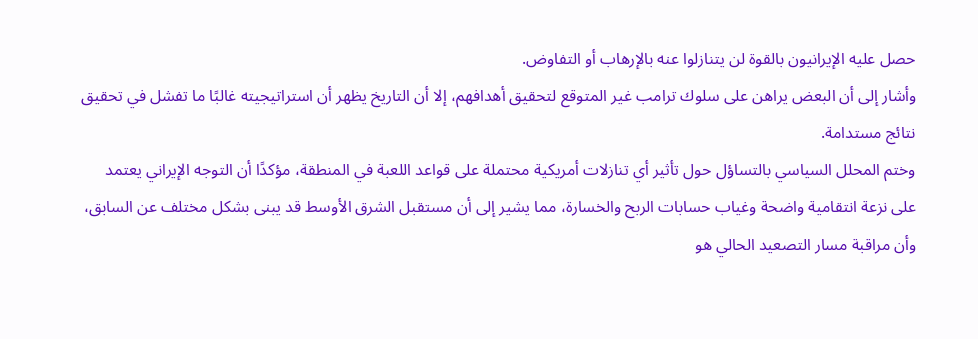حصل عليه الإيرانيون بالقوة لن يتنازلوا عنه بالإرهاب أو التفاوض.
وأشار إلى أن البعض يراهن على سلوك ترامب غير المتوقع لتحقيق أهدافهم، إلا أن التاريخ يظهر أن استراتيجيته غالبًا ما تفشل في تحقيق نتائج مستدامة.
وختم المحلل السياسي بالتساؤل حول تأثير أي تنازلات أمريكية محتملة على قواعد اللعبة في المنطقة، مؤكدًا أن التوجه الإيراني يعتمد على نزعة انتقامية واضحة وغياب حسابات الربح والخسارة، مما يشير إلى أن مستقبل الشرق الأوسط قد يبنى بشكل مختلف عن السابق، وأن مراقبة مسار التصعيد الحالي هو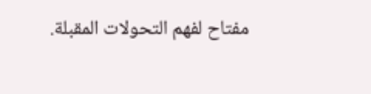مفتاح لفهم التحولات المقبلة.